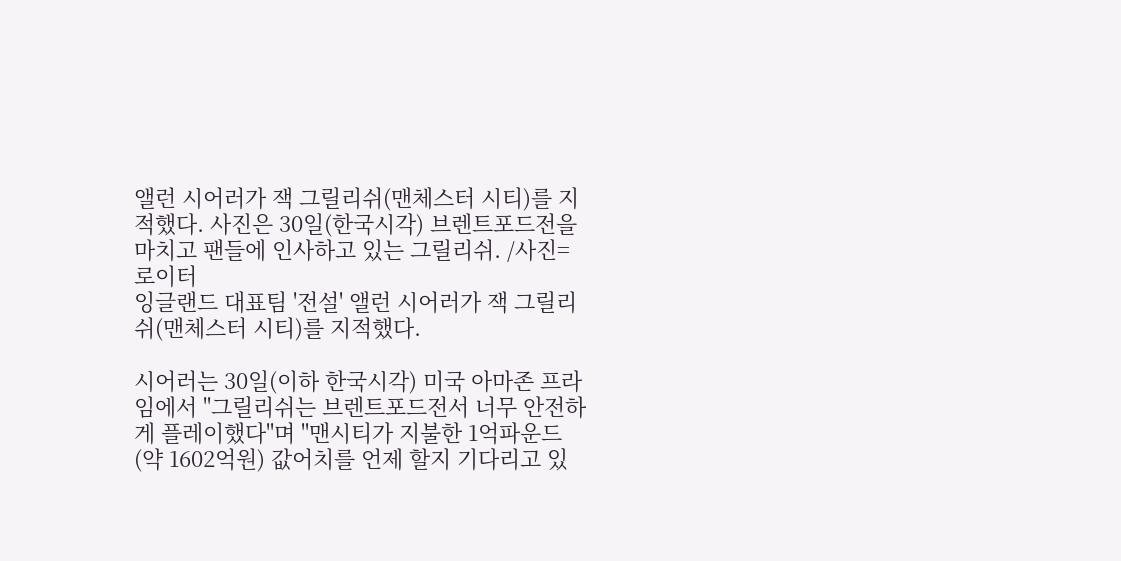앨런 시어러가 잭 그릴리쉬(맨체스터 시티)를 지적했다. 사진은 30일(한국시각) 브렌트포드전을 마치고 팬들에 인사하고 있는 그릴리쉬. /사진=로이터
잉글랜드 대표팀 '전설' 앨런 시어러가 잭 그릴리쉬(맨체스터 시티)를 지적했다.

시어러는 30일(이하 한국시각) 미국 아마존 프라임에서 "그릴리쉬는 브렌트포드전서 너무 안전하게 플레이했다"며 "맨시티가 지불한 1억파운드(약 1602억원) 값어치를 언제 할지 기다리고 있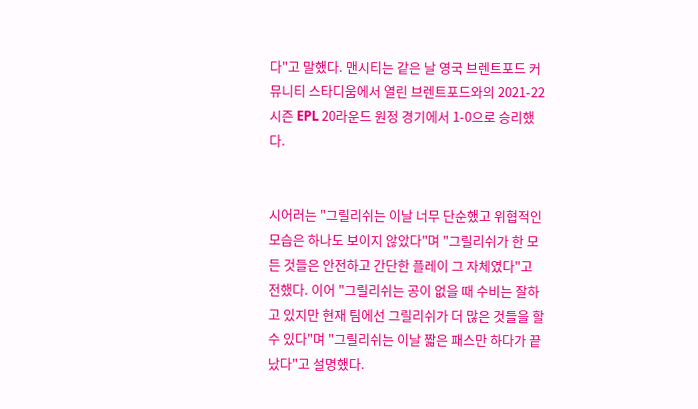다"고 말했다. 맨시티는 같은 날 영국 브렌트포드 커뮤니티 스타디움에서 열린 브렌트포드와의 2021-22시즌 EPL 20라운드 원정 경기에서 1-0으로 승리했다.


시어러는 "그릴리쉬는 이날 너무 단순했고 위협적인 모습은 하나도 보이지 않았다"며 "그릴리쉬가 한 모든 것들은 안전하고 간단한 플레이 그 자체였다"고 전했다. 이어 "그릴리쉬는 공이 없을 때 수비는 잘하고 있지만 현재 팀에선 그릴리쉬가 더 많은 것들을 할 수 있다"며 "그릴리쉬는 이날 짧은 패스만 하다가 끝났다"고 설명했다.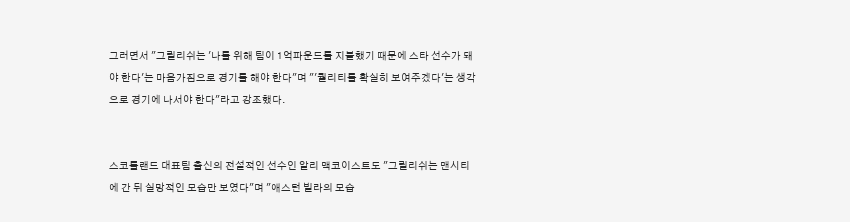그러면서 "그릴리쉬는 '나를 위해 팀이 1억파운드를 지불했기 때문에 스타 선수가 돼야 한다'는 마음가짐으로 경기를 해야 한다"며 "'퀄리티를 확실히 보여주겠다'는 생각으로 경기에 나서야 한다"라고 강조했다.


스코틀랜드 대표팀 출신의 전설적인 선수인 알리 맥코이스트도 "그릴리쉬는 맨시티에 간 뒤 실망적인 모습만 보였다"며 "애스턴 빌라의 모습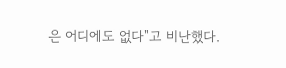은 어디에도 없다"고 비난했다.